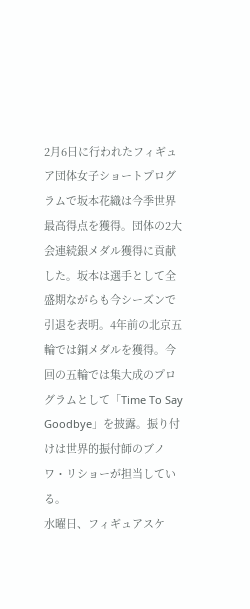2月6日に行われたフィギュア団体女子ショートプログラムで坂本花織は今季世界最高得点を獲得。団体の2大会連続銀メダル獲得に貢献した。坂本は選手として全盛期ながらも今シーズンで引退を表明。4年前の北京五輪では銅メダルを獲得。今回の五輪では集大成のプログラムとして「Time To Say Goodbye」を披露。振り付けは世界的振付師のブノワ・リショーが担当している。
水曜日、フィギュアスケ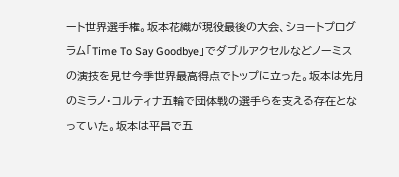ート世界選手権。坂本花織が現役最後の大会、ショートプログラム「Time To Say Goodbye」でダブルアクセルなどノーミスの演技を見せ今季世界最高得点でトップに立った。坂本は先月のミラノ・コルティナ五輪で団体戦の選手らを支える存在となっていた。坂本は平昌で五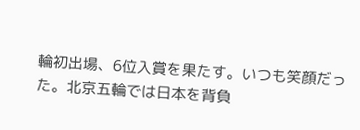輪初出場、6位入賞を果たす。いつも笑顔だった。北京五輪では日本を背負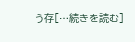う存[…続きを読む]